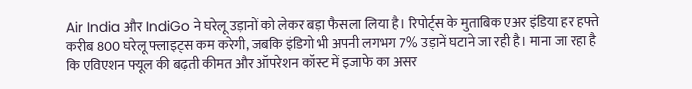Air India और IndiGo ने घरेलू उड़ानों को लेकर बड़ा फैसला लिया है। रिपोर्ट्स के मुताबिक एअर इंडिया हर हफ्ते करीब 800 घरेलू फ्लाइट्स कम करेगी, जबकि इंडिगो भी अपनी लगभग 7% उड़ानें घटाने जा रही है। माना जा रहा है कि एविएशन फ्यूल की बढ़ती कीमत और ऑपरेशन कॉस्ट में इजाफे का असर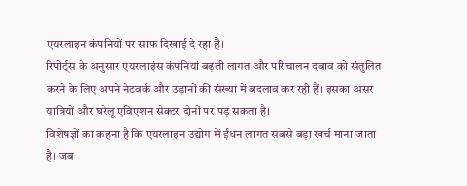एयरलाइन कंपनियों पर साफ दिखाई दे रहा है।
रिपोर्ट्स के अनुसार एयरलाइंस कंपनियां बढ़ती लागत और परिचालन दबाव को संतुलित करने के लिए अपने नेटवर्क और उड़ानों की संख्या में बदलाव कर रही हैं। इसका असर यात्रियों और घरेलू एविएशन सेक्टर दोनों पर पड़ सकता है।
विशेषज्ञों का कहना है कि एयरलाइन उद्योग में ईंधन लागत सबसे बड़ा खर्च माना जाता है। जब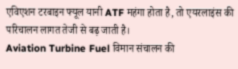एविएशन टरबाइन फ्यूल यानी ATF महंगा होता है, तो एयरलाइंस की परिचालन लागत तेजी से बढ़ जाती है।
Aviation Turbine Fuel विमान संचालन की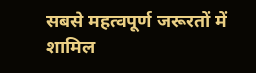सबसे महत्वपूर्ण जरूरतों में शामिल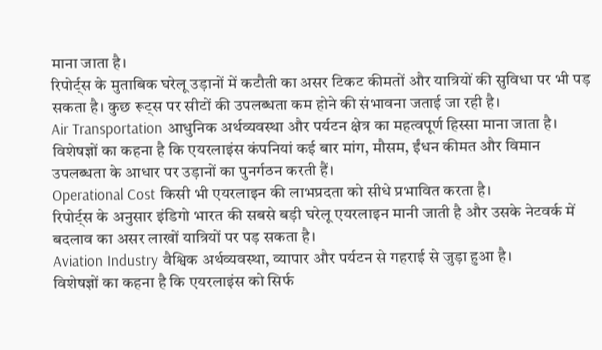माना जाता है।
रिपोर्ट्स के मुताबिक घरेलू उड़ानों में कटौती का असर टिकट कीमतों और यात्रियों की सुविधा पर भी पड़ सकता है। कुछ रूट्स पर सीटों की उपलब्धता कम होने की संभावना जताई जा रही है।
Air Transportation आधुनिक अर्थव्यवस्था और पर्यटन क्षेत्र का महत्वपूर्ण हिस्सा माना जाता है।
विशेषज्ञों का कहना है कि एयरलाइंस कंपनियां कई बार मांग, मौसम, ईंधन कीमत और विमान उपलब्धता के आधार पर उड़ानों का पुनर्गठन करती हैं।
Operational Cost किसी भी एयरलाइन की लाभप्रदता को सीधे प्रभावित करता है।
रिपोर्ट्स के अनुसार इंडिगो भारत की सबसे बड़ी घरेलू एयरलाइन मानी जाती है और उसके नेटवर्क में बदलाव का असर लाखों यात्रियों पर पड़ सकता है।
Aviation Industry वैश्विक अर्थव्यवस्था, व्यापार और पर्यटन से गहराई से जुड़ा हुआ है।
विशेषज्ञों का कहना है कि एयरलाइंस को सिर्फ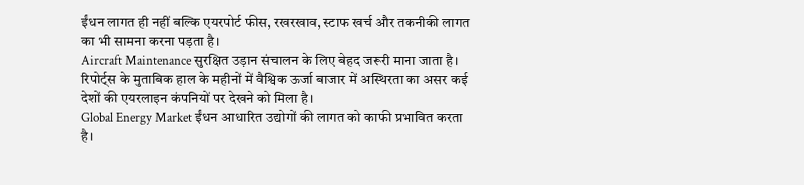ईंधन लागत ही नहीं बल्कि एयरपोर्ट फीस, रखरखाव, स्टाफ खर्च और तकनीकी लागत का भी सामना करना पड़ता है।
Aircraft Maintenance सुरक्षित उड़ान संचालन के लिए बेहद जरूरी माना जाता है।
रिपोर्ट्स के मुताबिक हाल के महीनों में वैश्विक ऊर्जा बाजार में अस्थिरता का असर कई देशों की एयरलाइन कंपनियों पर देखने को मिला है।
Global Energy Market ईंधन आधारित उद्योगों की लागत को काफी प्रभावित करता है।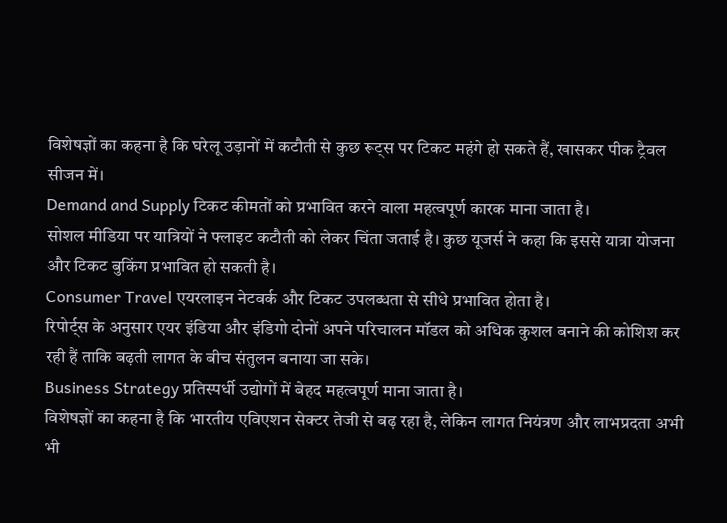विशेषज्ञों का कहना है कि घरेलू उड़ानों में कटौती से कुछ रूट्स पर टिकट महंगे हो सकते हैं, खासकर पीक ट्रैवल सीजन में।
Demand and Supply टिकट कीमतों को प्रभावित करने वाला महत्वपूर्ण कारक माना जाता है।
सोशल मीडिया पर यात्रियों ने फ्लाइट कटौती को लेकर चिंता जताई है। कुछ यूजर्स ने कहा कि इससे यात्रा योजना और टिकट बुकिंग प्रभावित हो सकती है।
Consumer Travel एयरलाइन नेटवर्क और टिकट उपलब्धता से सीधे प्रभावित होता है।
रिपोर्ट्स के अनुसार एयर इंडिया और इंडिगो दोनों अपने परिचालन मॉडल को अधिक कुशल बनाने की कोशिश कर रही हैं ताकि बढ़ती लागत के बीच संतुलन बनाया जा सके।
Business Strategy प्रतिस्पर्धी उद्योगों में बेहद महत्वपूर्ण माना जाता है।
विशेषज्ञों का कहना है कि भारतीय एविएशन सेक्टर तेजी से बढ़ रहा है, लेकिन लागत नियंत्रण और लाभप्रदता अभी भी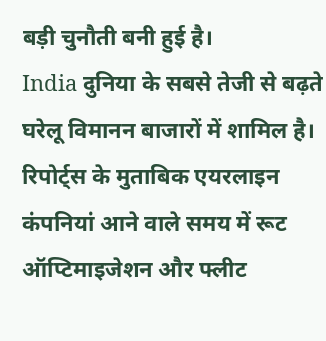बड़ी चुनौती बनी हुई है।
India दुनिया के सबसे तेजी से बढ़ते घरेलू विमानन बाजारों में शामिल है।
रिपोर्ट्स के मुताबिक एयरलाइन कंपनियां आने वाले समय में रूट ऑप्टिमाइजेशन और फ्लीट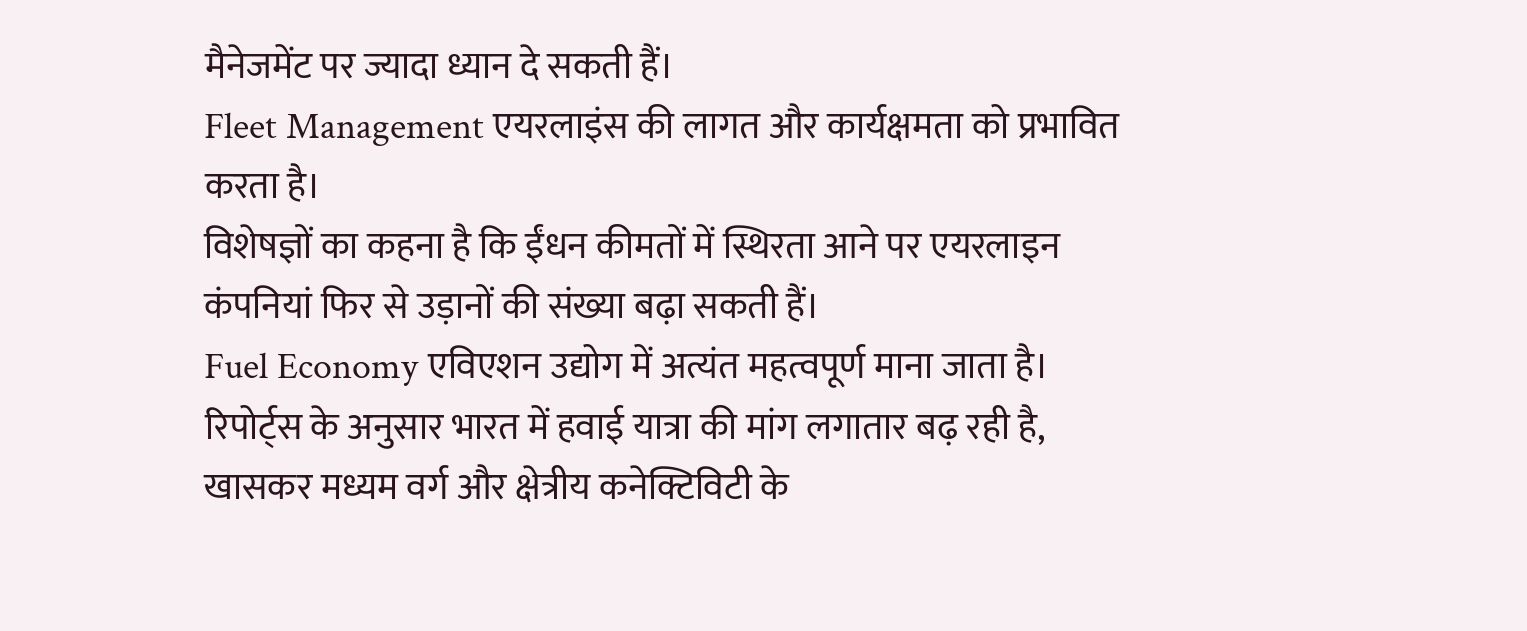मैनेजमेंट पर ज्यादा ध्यान दे सकती हैं।
Fleet Management एयरलाइंस की लागत और कार्यक्षमता को प्रभावित करता है।
विशेषज्ञों का कहना है कि ईंधन कीमतों में स्थिरता आने पर एयरलाइन कंपनियां फिर से उड़ानों की संख्या बढ़ा सकती हैं।
Fuel Economy एविएशन उद्योग में अत्यंत महत्वपूर्ण माना जाता है।
रिपोर्ट्स के अनुसार भारत में हवाई यात्रा की मांग लगातार बढ़ रही है, खासकर मध्यम वर्ग और क्षेत्रीय कनेक्टिविटी के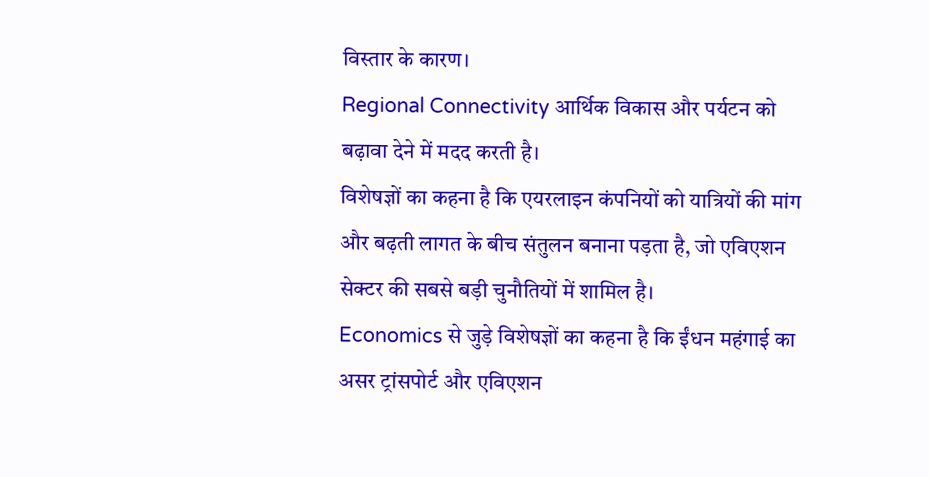विस्तार के कारण।
Regional Connectivity आर्थिक विकास और पर्यटन को बढ़ावा देने में मदद करती है।
विशेषज्ञों का कहना है कि एयरलाइन कंपनियों को यात्रियों की मांग और बढ़ती लागत के बीच संतुलन बनाना पड़ता है, जो एविएशन सेक्टर की सबसे बड़ी चुनौतियों में शामिल है।
Economics से जुड़े विशेषज्ञों का कहना है कि ईंधन महंगाई का असर ट्रांसपोर्ट और एविएशन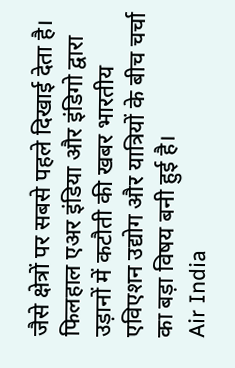जैसे क्षेत्रों पर सबसे पहले दिखाई देता है।
फिलहाल एअर इंडिया और इंडिगो द्वारा उड़ानों में कटौती की खबर भारतीय एविएशन उद्योग और यात्रियों के बीच चर्चा का बड़ा विषय बनी हुई है।
Air India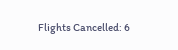Flights Cancelled: 6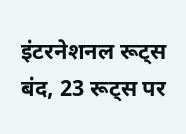इंटरनेशनल रूट्स बंद, 23 रूट्स पर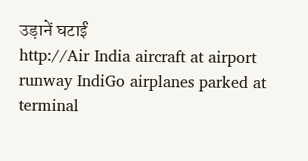उड़ानें घटाईं
http://Air India aircraft at airport runway IndiGo airplanes parked at terminal